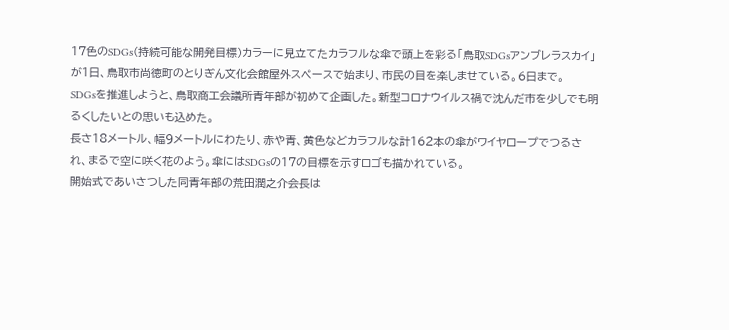17色のSDGs(持続可能な開発目標)カラーに見立てたカラフルな傘で頭上を彩る「鳥取SDGsアンブレラスカイ」が1日、鳥取市尚徳町のとりぎん文化会館屋外スペースで始まり、市民の目を楽しませている。6日まで。
SDGsを推進しようと、鳥取商工会議所青年部が初めて企画した。新型コロナウイルス禍で沈んだ市を少しでも明るくしたいとの思いも込めた。
長さ18メートル、幅9メートルにわたり、赤や青、黄色などカラフルな計162本の傘がワイヤロープでつるされ、まるで空に咲く花のよう。傘にはSDGsの17の目標を示すロゴも描かれている。
開始式であいさつした同青年部の荒田潤之介会長は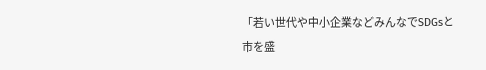「若い世代や中小企業などみんなでSDGsと市を盛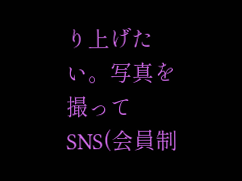り上げたい。写真を撮ってSNS(会員制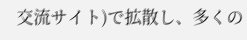交流サイト)で拡散し、多くの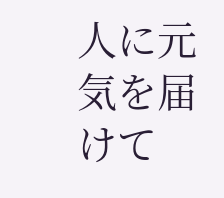人に元気を届けて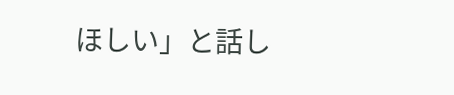ほしい」と話し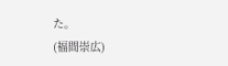た。
(福間崇広)